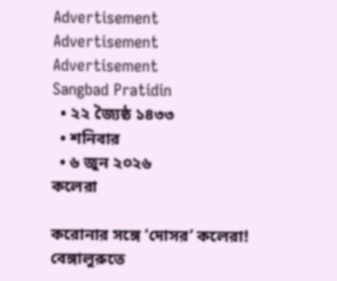Advertisement
Advertisement
Advertisement
Sangbad Pratidin
  • ২২ জ্যৈষ্ঠ ১৪৩৩
  • শনিবার
  • ৬ জুন ২০২৬
কলেরা

করোনার সঙ্গে ‘দোসর’ কলেরা! বেঙ্গালুরুতে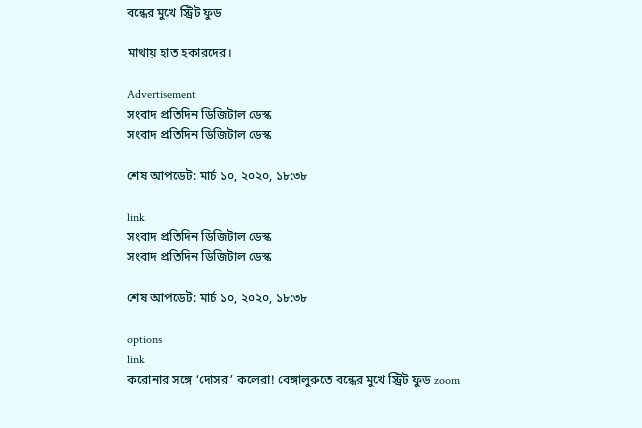বন্ধের মুখে স্ট্রিট ফুড

মাথায় হাত হকারদের।

Advertisement
সংবাদ প্রতিদিন ডিজিটাল ডেস্ক
সংবাদ প্রতিদিন ডিজিটাল ডেস্ক

শেষ আপডেট: মার্চ ১০, ২০২০, ১৮:৩৮

link
সংবাদ প্রতিদিন ডিজিটাল ডেস্ক
সংবাদ প্রতিদিন ডিজিটাল ডেস্ক

শেষ আপডেট: মার্চ ১০, ২০২০, ১৮:৩৮

options
link
করোনার সঙ্গে ‘দোসর’ কলেরা! বেঙ্গালুরুতে বন্ধের মুখে স্ট্রিট ফুড zoom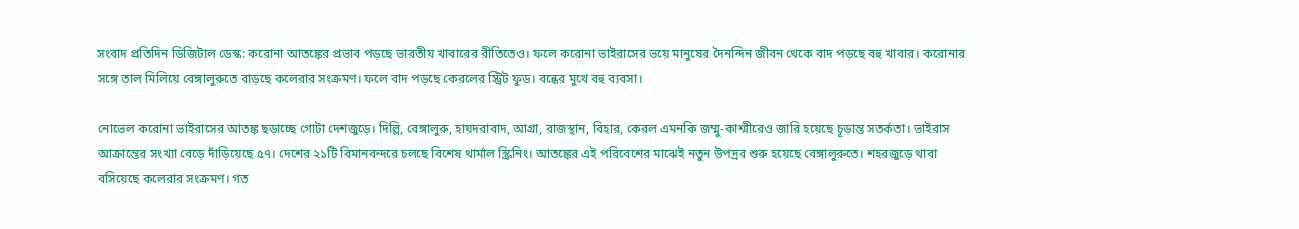সংবাদ প্রতিদিন ডিজিটাল ডেস্ক: করোনা আতঙ্কের প্রভাব পড়ছে ভারতীয় খাবারের রীতিতেও। ফলে করোনা ভাইরাসের ভয়ে মানুষের দৈনন্দিন জীবন থেকে বাদ পড়ছে বহু খাবার। করোনার সঙ্গে তাল মিলিয়ে বেঙ্গালুরুতে বাড়ছে কলেরার সংক্রমণ। ফলে বাদ পড়ছে কেরলের স্ট্রিট ফুড। বন্ধের মুখে বহু ব্যবসা।

নোভেল করোনা ভাইরাসের আতঙ্ক ছড়াচ্ছে গোটা দেশজুড়ে। দিল্লি, বেঙ্গালুরু, হায়দরাবাদ, আগ্রা, রাজস্থান, বিহার, কেরল এমনকি জম্মু-কাশ্মীরেও জারি হয়েছে চূড়ান্ত সতর্কতা। ভাইরাস আক্রান্তের সংখ্যা বেড়ে দাঁড়িয়েছে ৫৭। দেশের ২১টি বিমানবন্দরে চলছে বিশেষ থার্মাল স্ক্রিনিং। আতঙ্কের এই পরিবেশের মাঝেই নতুন উপদ্রব শুরু হয়েছে বেঙ্গালুরুতে। শহরজুড়ে থাবা বসিয়েছে কলেরার সংক্রমণ। গত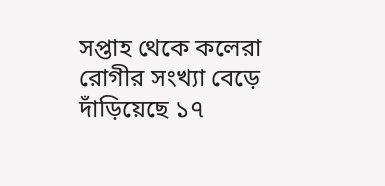সপ্তাহ থেকে কলেরা রোগীর সংখ্যা বেড়ে দাঁড়িয়েছে ১৭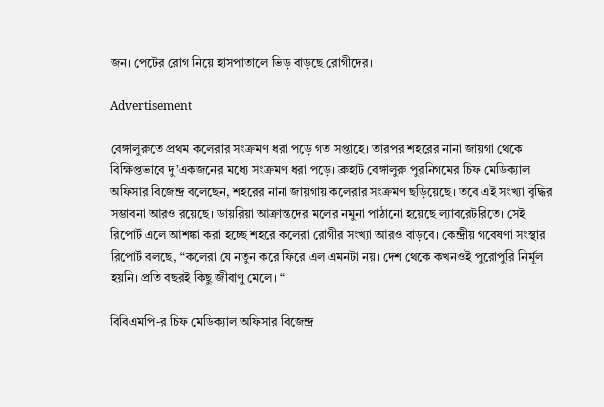জন। পেটের রোগ নিয়ে হাসপাতালে ভিড় বাড়ছে রোগীদের।

Advertisement

বেঙ্গালুরুতে প্রথম কলেরার সংক্রমণ ধরা পড়ে গত সপ্তাহে। তারপর শহরের নানা জায়গা থেকে বিক্ষিপ্তভাবে দু’একজনের মধ্যে সংক্রমণ ধরা পড়ে। ব্রুহাট বেঙ্গালুরু পুরনিগমের চিফ মেডিক্যাল অফিসার বিজেন্দ্র বলেছেন, শহরের নানা জায়গায় কলেরার সংক্রমণ ছড়িয়েছে। তবে এই সংখ্যা বৃদ্ধির সম্ভাবনা আরও রয়েছে। ডায়রিয়া আক্রান্তদের মলের নমুনা পাঠানো হয়েছে ল্যাবরেটরিতে। সেই রিপোর্ট এলে আশঙ্কা করা হচ্ছে শহরে কলেরা রোগীর সংখ্যা আরও বাড়বে। কেন্দ্রীয় গবেষণা সংস্থার রিপোর্ট বলছে, “কলেরা যে নতুন করে ফিরে এল এমনটা নয়। দেশ থেকে কখনওই পুরোপুরি নির্মূল হয়নি। প্রতি বছরই কিছু জীবাণু মেলে। “

বিবিএমপি-র চিফ মেডিক্যাল অফিসার বিজেন্দ্র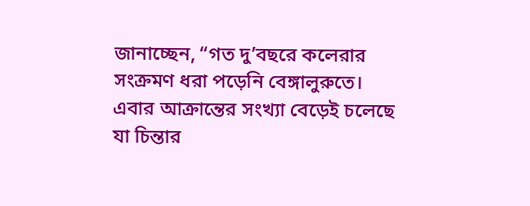জানাচ্ছেন, “গত দু’বছরে কলেরার সংক্রমণ ধরা পড়েনি বেঙ্গালুরুতে। এবার আক্রান্তের সংখ্যা বেড়েই চলেছে যা চিন্তার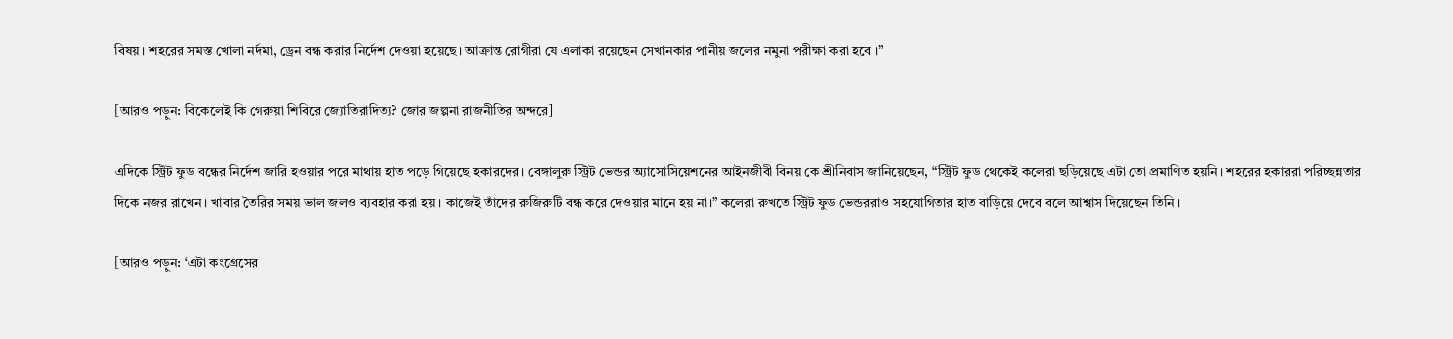বিষয়। শহরের সমস্ত খোলা নর্দমা, ড্রেন বন্ধ করার নির্দেশ দেওয়া হয়েছে। আক্রান্ত রোগীরা যে এলাকা রয়েছেন সেখানকার পানীয় জলের নমুনা পরীক্ষা করা হবে ।”

[আরও পড়ুন: বিকেলেই কি গেরুয়া শিবিরে জ্যোতিরাদিত্য? জোর জল্পনা রাজনীতির অন্দরে]

এদিকে স্ট্রিট ফুড বন্ধের নির্দেশ জারি হওয়ার পরে মাথায় হাত পড়ে গিয়েছে হকারদের। বেঙ্গালুরু স্ট্রিট ভেন্ডর অ্যাসোসিয়েশনের আইনজীবী বিনয় কে শ্রীনিবাস জানিয়েছেন, “স্ট্রিট ফুড থেকেই কলেরা ছড়িয়েছে এটা তো প্রমাণিত হয়নি। শহরের হকাররা পরিচ্ছন্নতার দিকে নজর রাখেন। খাবার তৈরির সময় ভাল জলও ব্যবহার করা হয়। কাজেই তাঁদের রুজিরুটি বন্ধ করে দেওয়ার মানে হয় না।” কলেরা রুখতে স্ট্রিট ফুড ভেন্ডররাও সহযোগিতার হাত বাড়িয়ে দেবে বলে আশ্বাস দিয়েছেন তিনি।

[আরও পড়ুন: ‘এটা কংগ্রেসের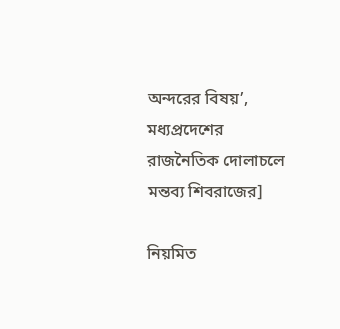অন্দরের বিষয়’, মধ্যপ্রদেশের রাজনৈতিক দোলাচলে মন্তব্য শিবরাজের]

নিয়মিত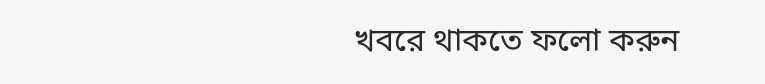খবরে থাকতে ফলো করুন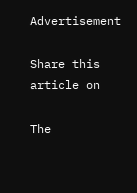Advertisement

Share this article on

The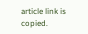article link is copied.